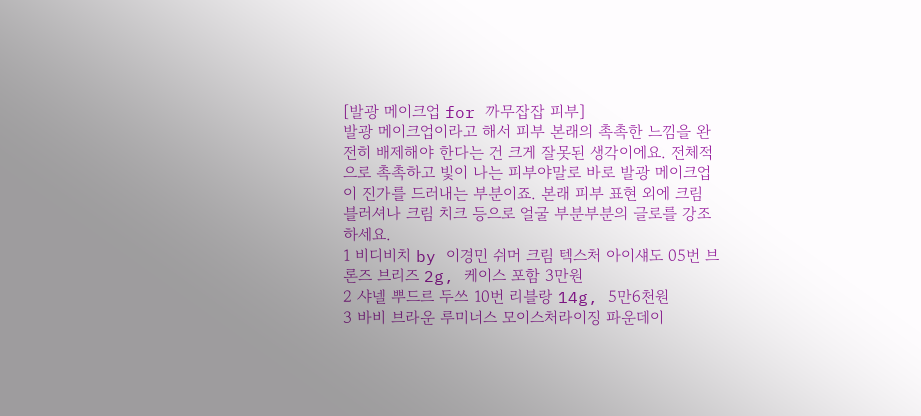[발광 메이크업 for 까무잡잡 피부]
발광 메이크업이라고 해서 피부 본래의 촉촉한 느낌을 완전히 배제해야 한다는 건 크게 잘못된 생각이에요. 전체적으로 촉촉하고 빛이 나는 피부야말로 바로 발광 메이크업이 진가를 드러내는 부분이죠. 본래 피부 표현 외에 크림 블러셔나 크림 치크 등으로 얼굴 부분부분의 글로를 강조하세요.
1 비디비치 by 이경민 쉬머 크림 텍스처 아이섀도 05번 브론즈 브리즈 2g, 케이스 포함 3만원
2 샤넬 뿌드르 두쓰 10번 리블랑 14g, 5만6천원
3 바비 브라운 루미너스 모이스처라이징 파운데이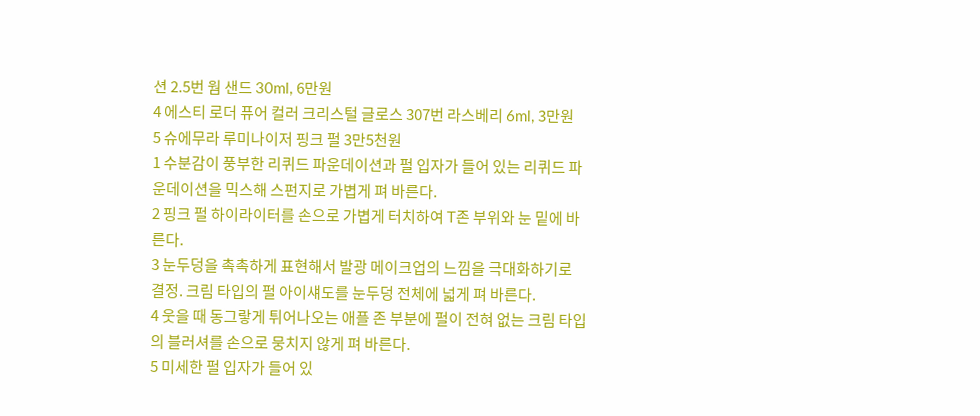션 2.5번 웜 샌드 30ml, 6만원
4 에스티 로더 퓨어 컬러 크리스털 글로스 307번 라스베리 6ml, 3만원
5 슈에무라 루미나이저 핑크 펄 3만5천원
1 수분감이 풍부한 리퀴드 파운데이션과 펄 입자가 들어 있는 리퀴드 파운데이션을 믹스해 스펀지로 가볍게 펴 바른다.
2 핑크 펄 하이라이터를 손으로 가볍게 터치하여 T존 부위와 눈 밑에 바른다.
3 눈두덩을 촉촉하게 표현해서 발광 메이크업의 느낌을 극대화하기로 결정. 크림 타입의 펄 아이섀도를 눈두덩 전체에 넓게 펴 바른다.
4 웃을 때 동그랗게 튀어나오는 애플 존 부분에 펄이 전혀 없는 크림 타입의 블러셔를 손으로 뭉치지 않게 펴 바른다.
5 미세한 펄 입자가 들어 있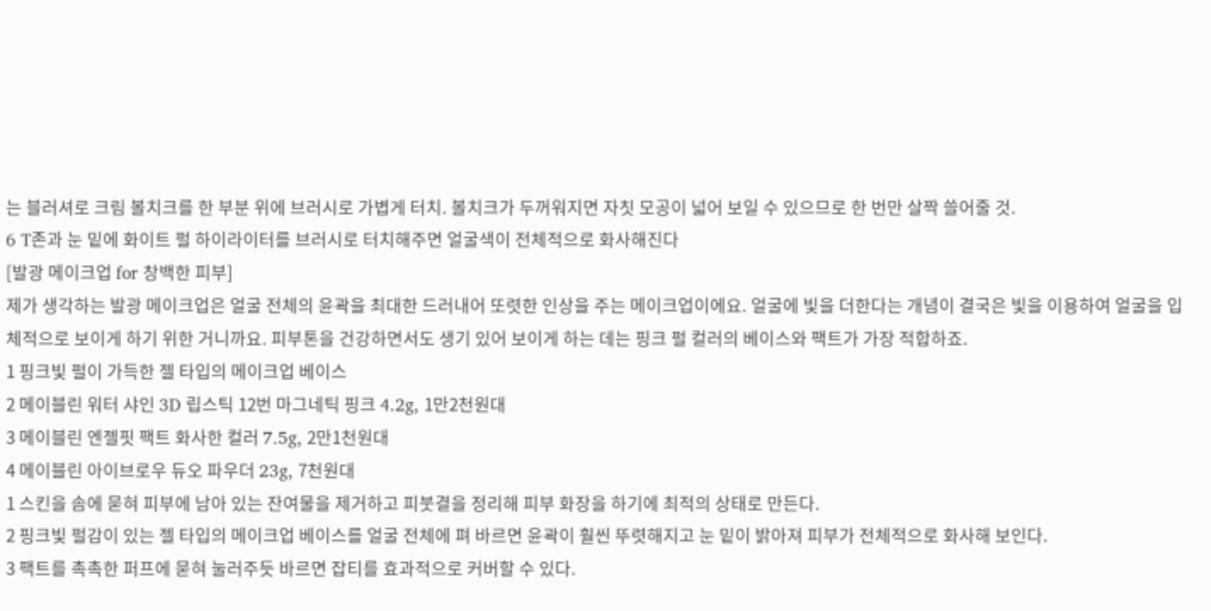는 블러셔로 크림 볼치크를 한 부분 위에 브러시로 가볍게 터치. 볼치크가 두꺼워지면 자칫 모공이 넓어 보일 수 있으므로 한 번만 살짝 쓸어줄 것.
6 T존과 눈 밑에 화이트 펄 하이라이터를 브러시로 터치해주면 얼굴색이 전체적으로 화사해진다
[발광 메이크업 for 창백한 피부]
제가 생각하는 발광 메이크업은 얼굴 전체의 윤곽을 최대한 드러내어 또렷한 인상을 주는 메이크업이에요. 얼굴에 빛을 더한다는 개념이 결국은 빛을 이용하여 얼굴을 입체적으로 보이게 하기 위한 거니까요. 피부톤을 건강하면서도 생기 있어 보이게 하는 데는 핑크 펄 컬러의 베이스와 팩트가 가장 적합하죠.
1 핑크빛 펄이 가득한 젤 타입의 메이크업 베이스
2 메이블린 워터 샤인 3D 립스틱 12번 마그네틱 핑크 4.2g, 1만2천원대
3 메이블린 엔젤핏 팩트 화사한 컬러 7.5g, 2만1천원대
4 메이블린 아이브로우 듀오 파우더 23g, 7천원대
1 스킨을 솜에 묻혀 피부에 남아 있는 잔여물을 제거하고 피붓결을 정리해 피부 화장을 하기에 최적의 상태로 만든다.
2 핑크빛 펄감이 있는 젤 타입의 메이크업 베이스를 얼굴 전체에 펴 바르면 윤곽이 훨씬 뚜렷해지고 눈 밑이 밝아져 피부가 전체적으로 화사해 보인다.
3 팩트를 촉촉한 퍼프에 묻혀 눌러주듯 바르면 잡티를 효과적으로 커버할 수 있다.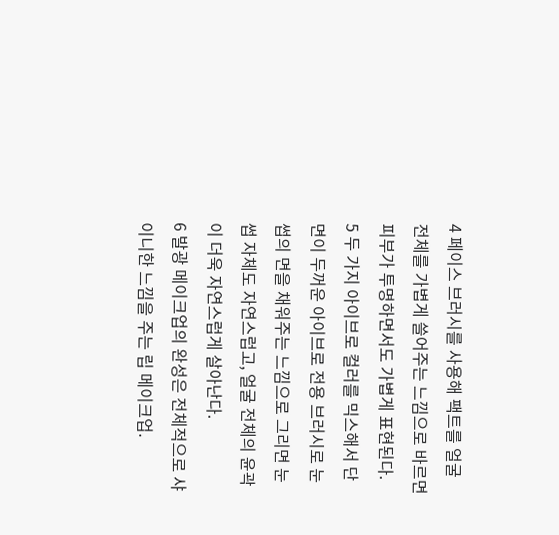4 페이스 브러시를 사용해 팩트를 얼굴 전체를 가볍게 쓸어주는 느낌으로 바르면 피부가 투명하면서도 가볍게 표현된다.
5 두 가지 아이브로 컬러를 믹스해서 단면이 두꺼운 아이브로 전용 브러시로 눈썹의 면을 채워주는 느낌으로 그리면 눈썹 자체도 자연스럽고, 얼굴 전체의 윤곽이 더욱 자연스럽게 살아난다.
6 발광 메이크업의 완성은 전체적으로 샤이니한 느낌을 주는 립 메이크업.